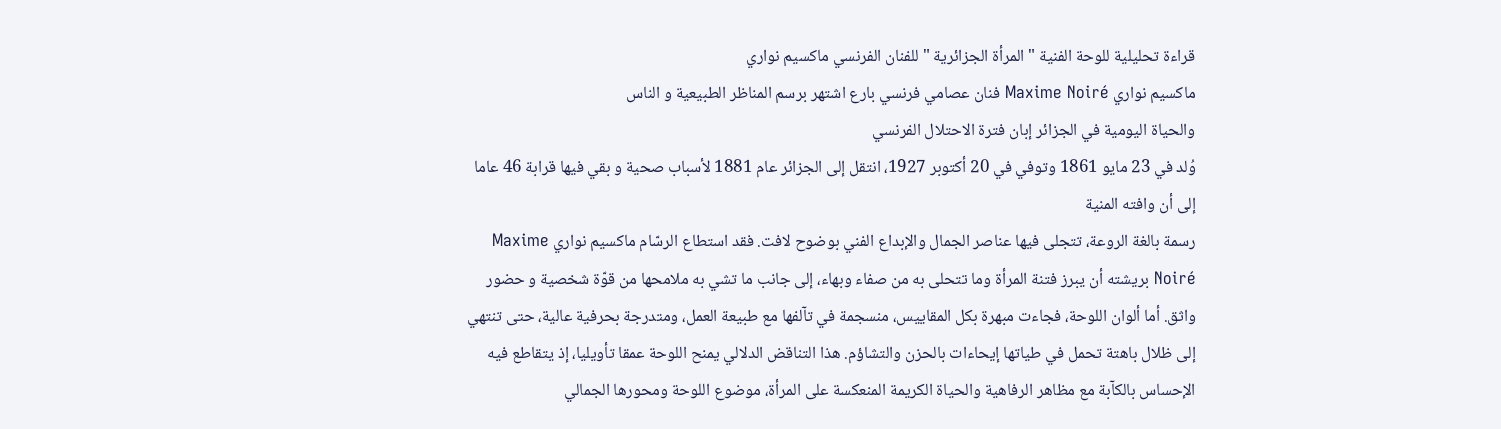قراءة تحليلية للوحة الفنية " المرأة الجزائرية " للفنان الفرنسي ماكسيم نواري
ماكسيم نواري Maxime Noiré فنان عصامي فرنسي بارع اشتهر برسم المناظر الطبيعية و الناس
والحياة اليومية في الجزائر إبان فترة الاحتلال الفرنسي
وُلد في 23 مايو 1861 وتوفي في 20 أكتوبر 1927، انتقل إلى الجزائر عام 1881 لأسباب صحية و بقي فيها قرابة 46 عاما إلى أن وافته المنية
رسمة بالغة الروعة، تتجلى فيها عناصر الجمال والإبداع الفني بوضوح لافت. فقد استطاع الرسّام ماكسيم نواري Maxime Noiré بريشته أن يبرز فتنة المرأة وما تتحلى به من صفاء وبهاء، إلى جانب ما تشي به ملامحها من قوّة شخصية و حضور واثق. أما ألوان اللوحة، فجاءت مبهرة بكل المقاييس، منسجمة في تآلفها مع طبيعة العمل، ومتدرجة بحرفية عالية، حتى تنتهي إلى ظلال باهتة تحمل في طياتها إيحاءات بالحزن والتشاؤم. هذا التناقض الدلالي يمنح اللوحة عمقا تأويليا، إذ يتقاطع فيه الإحساس بالكآبة مع مظاهر الرفاهية والحياة الكريمة المنعكسة على المرأة، موضوع اللوحة ومحورها الجمالي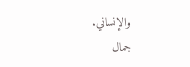والإنساني.
جمال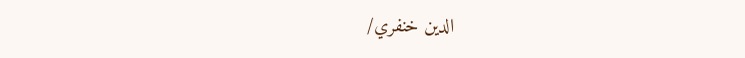الدين خنفري/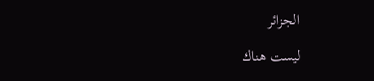الجزائر

ليست هناك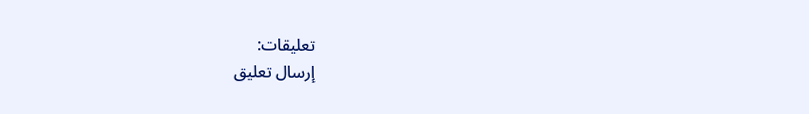تعليقات:
إرسال تعليق